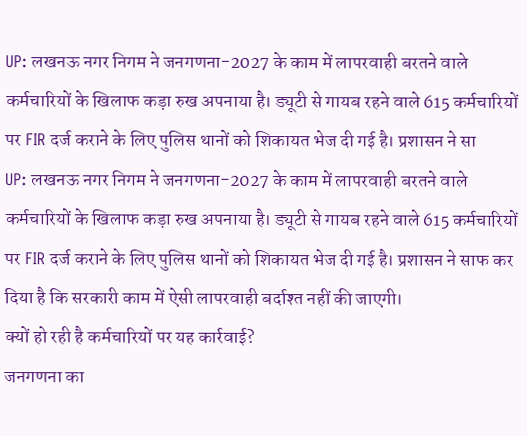UP: लखनऊ नगर निगम ने जनगणना-2027 के काम में लापरवाही बरतने वाले कर्मचारियों के खिलाफ कड़ा रुख अपनाया है। ड्यूटी से गायब रहने वाले 615 कर्मचारियों पर FIR दर्ज कराने के लिए पुलिस थानों को शिकायत भेज दी गई है। प्रशासन ने सा
UP: लखनऊ नगर निगम ने जनगणना-2027 के काम में लापरवाही बरतने वाले कर्मचारियों के खिलाफ कड़ा रुख अपनाया है। ड्यूटी से गायब रहने वाले 615 कर्मचारियों पर FIR दर्ज कराने के लिए पुलिस थानों को शिकायत भेज दी गई है। प्रशासन ने साफ कर दिया है कि सरकारी काम में ऐसी लापरवाही बर्दाश्त नहीं की जाएगी।
क्यों हो रही है कर्मचारियों पर यह कार्रवाई?
जनगणना का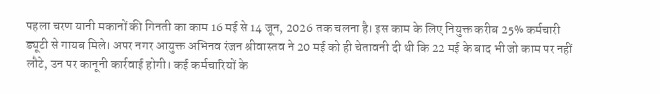पहला चरण यानी मकानों की गिनती का काम 16 मई से 14 जून, 2026 तक चलना है। इस काम के लिए नियुक्त करीब 25% कर्मचारी ड्यूटी से गायब मिले। अपर नगर आयुक्त अभिनव रंजन श्रीवास्तव ने 20 मई को ही चेतावनी दी थी कि 22 मई के बाद भी जो काम पर नहीं लौटे, उन पर कानूनी कार्रवाई होगी। कई कर्मचारियों के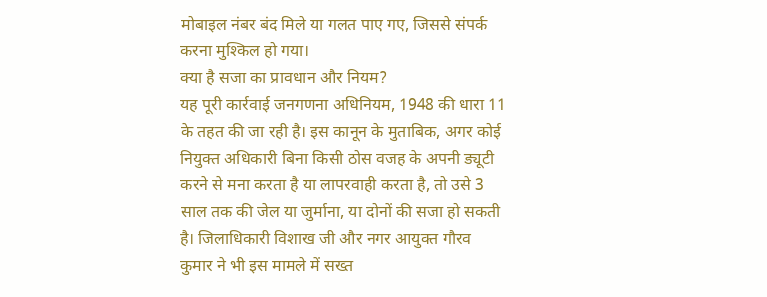मोबाइल नंबर बंद मिले या गलत पाए गए, जिससे संपर्क करना मुश्किल हो गया।
क्या है सजा का प्रावधान और नियम?
यह पूरी कार्रवाई जनगणना अधिनियम, 1948 की धारा 11 के तहत की जा रही है। इस कानून के मुताबिक, अगर कोई नियुक्त अधिकारी बिना किसी ठोस वजह के अपनी ड्यूटी करने से मना करता है या लापरवाही करता है, तो उसे 3 साल तक की जेल या जुर्माना, या दोनों की सजा हो सकती है। जिलाधिकारी विशाख जी और नगर आयुक्त गौरव कुमार ने भी इस मामले में सख्त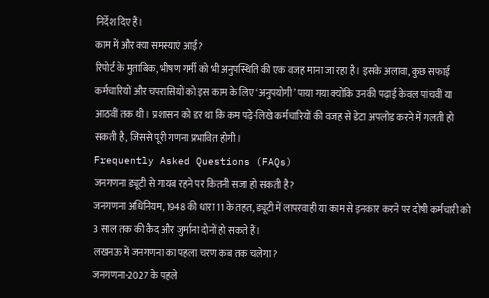निर्देश दिए हैं।
काम में और क्या समस्याएं आईं?
रिपोर्ट के मुताबिक, भीषण गर्मी को भी अनुपस्थिति की एक वजह माना जा रहा है। इसके अलावा, कुछ सफाई कर्मचारियों और चपरासियों को इस काम के लिए ‘अनुपयोगी’ पाया गया क्योंकि उनकी पढ़ाई केवल पांचवीं या आठवीं तक थी। प्रशासन को डर था कि कम पढ़े-लिखे कर्मचारियों की वजह से डेटा अपलोड करने में गलती हो सकती है, जिससे पूरी गणना प्रभावित होगी।
Frequently Asked Questions (FAQs)
जनगणना ड्यूटी से गायब रहने पर कितनी सजा हो सकती है?
जनगणना अधिनियम, 1948 की धारा 11 के तहत, ड्यूटी में लापरवाही या काम से इनकार करने पर दोषी कर्मचारी को 3 साल तक की कैद और जुर्माना दोनों हो सकते हैं।
लखनऊ में जनगणना का पहला चरण कब तक चलेगा?
जनगणना-2027 के पहले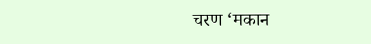चरण ‘मकान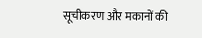सूचीकरण और मकानों की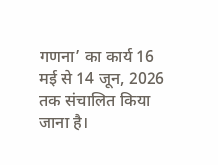गणना’ का कार्य 16 मई से 14 जून, 2026 तक संचालित किया जाना है।